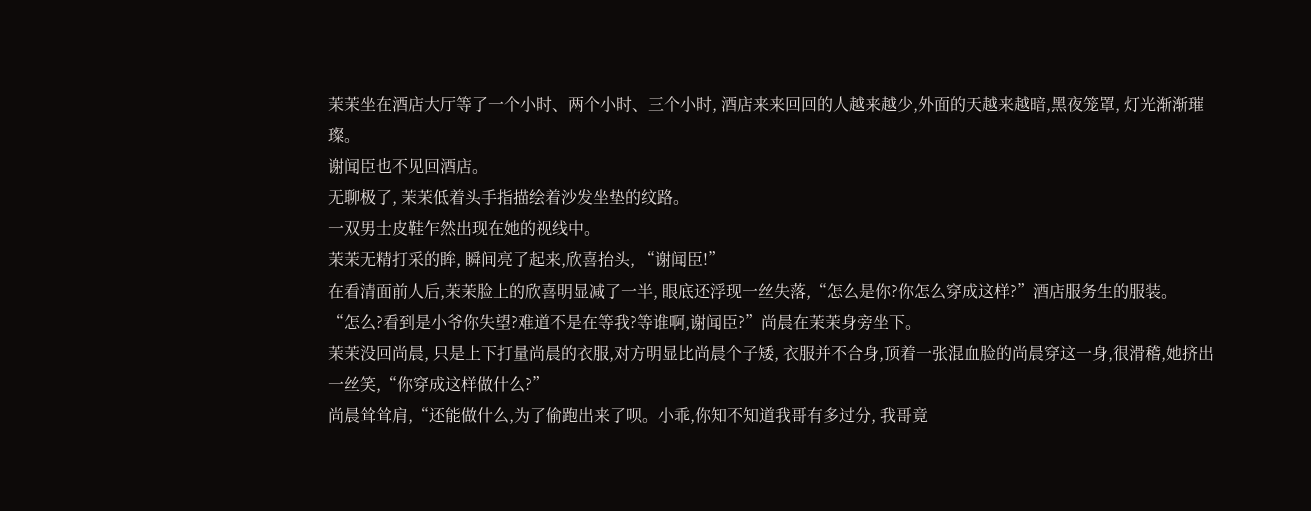茉茉坐在酒店大厅等了一个小时、两个小时、三个小时, 酒店来来回回的人越来越少,外面的天越来越暗,黑夜笼罩, 灯光渐渐璀璨。
谢闻臣也不见回酒店。
无聊极了, 茉茉低着头手指描绘着沙发坐垫的纹路。
一双男士皮鞋乍然出现在她的视线中。
茉茉无精打采的眸, 瞬间亮了起来,欣喜抬头, “谢闻臣!”
在看清面前人后,茉茉脸上的欣喜明显减了一半, 眼底还浮现一丝失落,“怎么是你?你怎么穿成这样?”酒店服务生的服装。
“怎么?看到是小爷你失望?难道不是在等我?等谁啊,谢闻臣?”尚晨在茉茉身旁坐下。
茉茉没回尚晨, 只是上下打量尚晨的衣服,对方明显比尚晨个子矮, 衣服并不合身,顶着一张混血脸的尚晨穿这一身,很滑稽,她挤出一丝笑,“你穿成这样做什么?”
尚晨耸耸肩,“还能做什么,为了偷跑出来了呗。小乖,你知不知道我哥有多过分, 我哥竟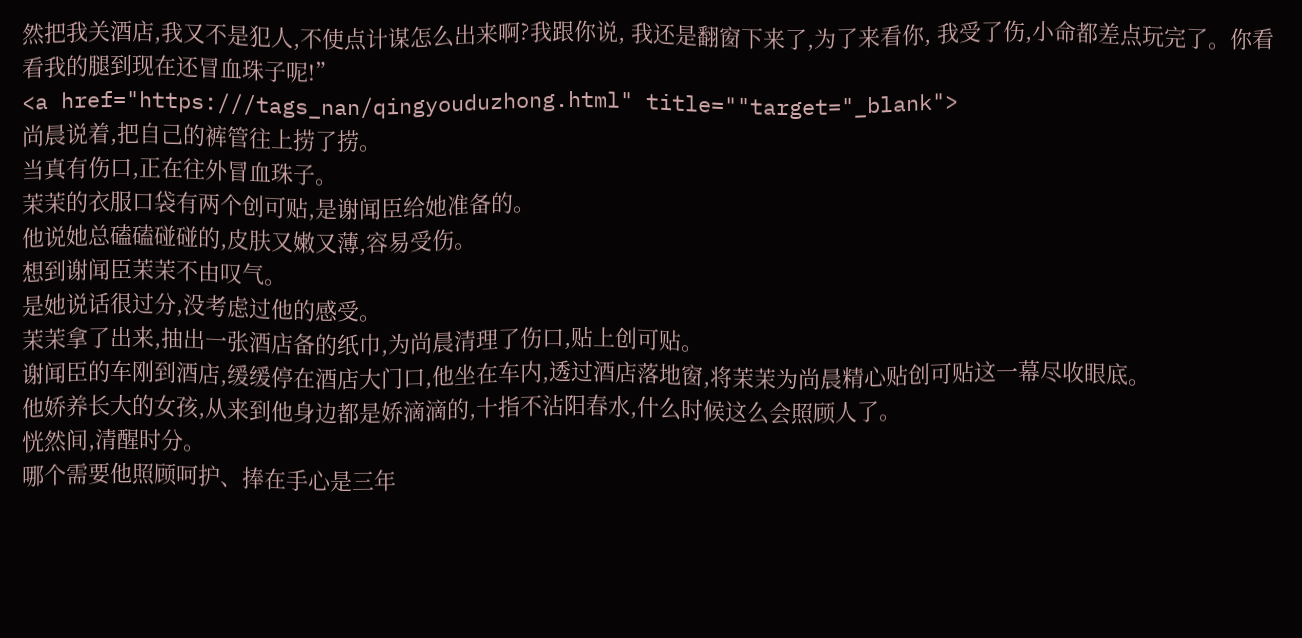然把我关酒店,我又不是犯人,不使点计谋怎么出来啊?我跟你说, 我还是翻窗下来了,为了来看你, 我受了伤,小命都差点玩完了。你看看我的腿到现在还冒血珠子呢!”
<a href="https:///tags_nan/qingyouduzhong.html" title=""target="_blank">
尚晨说着,把自己的裤管往上捞了捞。
当真有伤口,正在往外冒血珠子。
茉茉的衣服口袋有两个创可贴,是谢闻臣给她准备的。
他说她总磕磕碰碰的,皮肤又嫩又薄,容易受伤。
想到谢闻臣茉茉不由叹气。
是她说话很过分,没考虑过他的感受。
茉茉拿了出来,抽出一张酒店备的纸巾,为尚晨清理了伤口,贴上创可贴。
谢闻臣的车刚到酒店,缓缓停在酒店大门口,他坐在车内,透过酒店落地窗,将茉茉为尚晨精心贴创可贴这一幕尽收眼底。
他娇养长大的女孩,从来到他身边都是娇滴滴的,十指不沾阳春水,什么时候这么会照顾人了。
恍然间,清醒时分。
哪个需要他照顾呵护、捧在手心是三年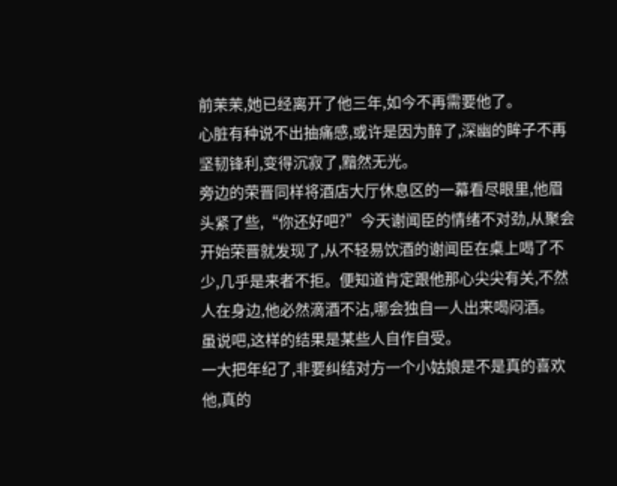前茉茉,她已经离开了他三年,如今不再需要他了。
心脏有种说不出抽痛感,或许是因为醉了,深幽的眸子不再坚韧锋利,变得沉寂了,黯然无光。
旁边的荣晋同样将酒店大厅休息区的一幕看尽眼里,他眉头紧了些,“你还好吧?”今天谢闻臣的情绪不对劲,从聚会开始荣晋就发现了,从不轻易饮酒的谢闻臣在桌上喝了不少,几乎是来者不拒。便知道肯定跟他那心尖尖有关,不然人在身边,他必然滴酒不沾,哪会独自一人出来喝闷酒。
虽说吧,这样的结果是某些人自作自受。
一大把年纪了,非要纠结对方一个小姑娘是不是真的喜欢他,真的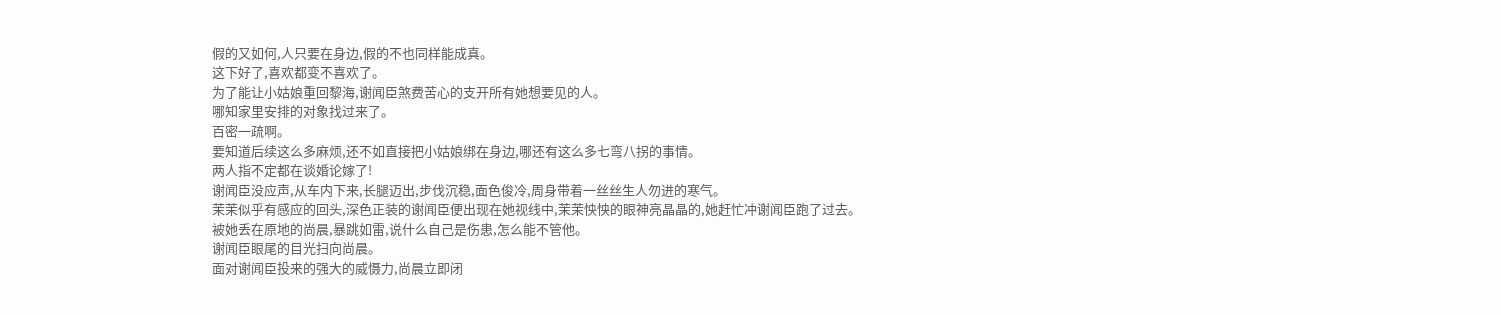假的又如何,人只要在身边,假的不也同样能成真。
这下好了,喜欢都变不喜欢了。
为了能让小姑娘重回黎海,谢闻臣煞费苦心的支开所有她想要见的人。
哪知家里安排的对象找过来了。
百密一疏啊。
要知道后续这么多麻烦,还不如直接把小姑娘绑在身边,哪还有这么多七弯八拐的事情。
两人指不定都在谈婚论嫁了!
谢闻臣没应声,从车内下来,长腿迈出,步伐沉稳,面色俊冷,周身带着一丝丝生人勿进的寒气。
茉茉似乎有感应的回头,深色正装的谢闻臣便出现在她视线中,茉茉怏怏的眼神亮晶晶的,她赶忙冲谢闻臣跑了过去。
被她丢在原地的尚晨,暴跳如雷,说什么自己是伤患,怎么能不管他。
谢闻臣眼尾的目光扫向尚晨。
面对谢闻臣投来的强大的威慑力,尚晨立即闭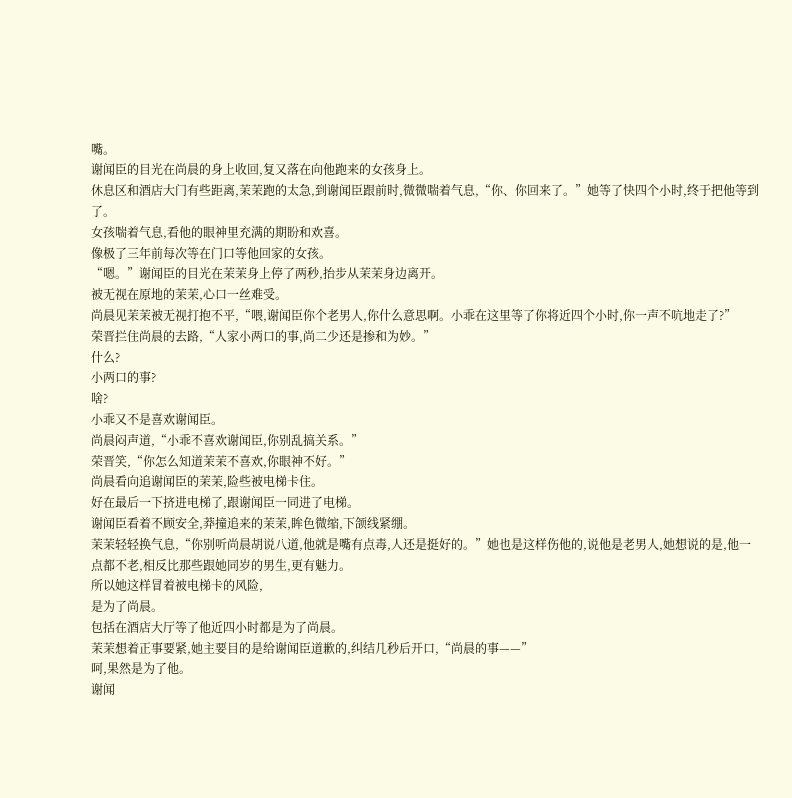嘴。
谢闻臣的目光在尚晨的身上收回,复又落在向他跑来的女孩身上。
休息区和酒店大门有些距离,茉茉跑的太急,到谢闻臣跟前时,微微喘着气息,“你、你回来了。”她等了快四个小时,终于把他等到了。
女孩喘着气息,看他的眼神里充满的期盼和欢喜。
像极了三年前每次等在门口等他回家的女孩。
“嗯。”谢闻臣的目光在茉茉身上停了两秒,抬步从茉茉身边离开。
被无视在原地的茉茉,心口一丝难受。
尚晨见茉茉被无视打抱不平,“喂,谢闻臣你个老男人,你什么意思啊。小乖在这里等了你将近四个小时,你一声不吭地走了?”
荣晋拦住尚晨的去路,“人家小两口的事,尚二少还是掺和为妙。”
什么?
小两口的事?
啥?
小乖又不是喜欢谢闻臣。
尚晨闷声道,“小乖不喜欢谢闻臣,你别乱搞关系。”
荣晋笑,“你怎么知道茉茉不喜欢,你眼神不好。”
尚晨看向追谢闻臣的茉茉,险些被电梯卡住。
好在最后一下挤进电梯了,跟谢闻臣一同进了电梯。
谢闻臣看着不顾安全,莽撞追来的茉茉,眸色微缩,下颌线紧绷。
茉茉轻轻换气息,“你别听尚晨胡说八道,他就是嘴有点毒,人还是挺好的。”她也是这样伤他的,说他是老男人,她想说的是,他一点都不老,相反比那些跟她同岁的男生,更有魅力。
所以她这样冒着被电梯卡的风险,
是为了尚晨。
包括在酒店大厅等了他近四小时都是为了尚晨。
茉茉想着正事要紧,她主要目的是给谢闻臣道歉的,纠结几秒后开口,“尚晨的事——”
呵,果然是为了他。
谢闻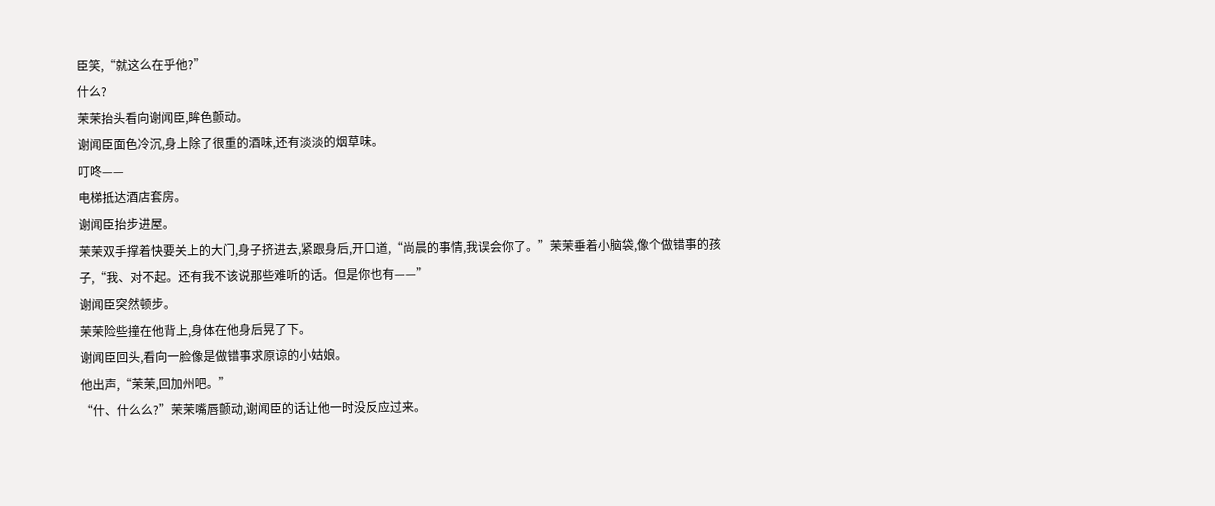臣笑,“就这么在乎他?”
什么?
茉茉抬头看向谢闻臣,眸色颤动。
谢闻臣面色冷沉,身上除了很重的酒味,还有淡淡的烟草味。
叮咚——
电梯抵达酒店套房。
谢闻臣抬步进屋。
茉茉双手撑着快要关上的大门,身子挤进去,紧跟身后,开口道,“尚晨的事情,我误会你了。”茉茉垂着小脑袋,像个做错事的孩子,“我、对不起。还有我不该说那些难听的话。但是你也有——”
谢闻臣突然顿步。
茉茉险些撞在他背上,身体在他身后晃了下。
谢闻臣回头,看向一脸像是做错事求原谅的小姑娘。
他出声,“茉茉,回加州吧。”
“什、什么么?”茉茉嘴唇颤动,谢闻臣的话让他一时没反应过来。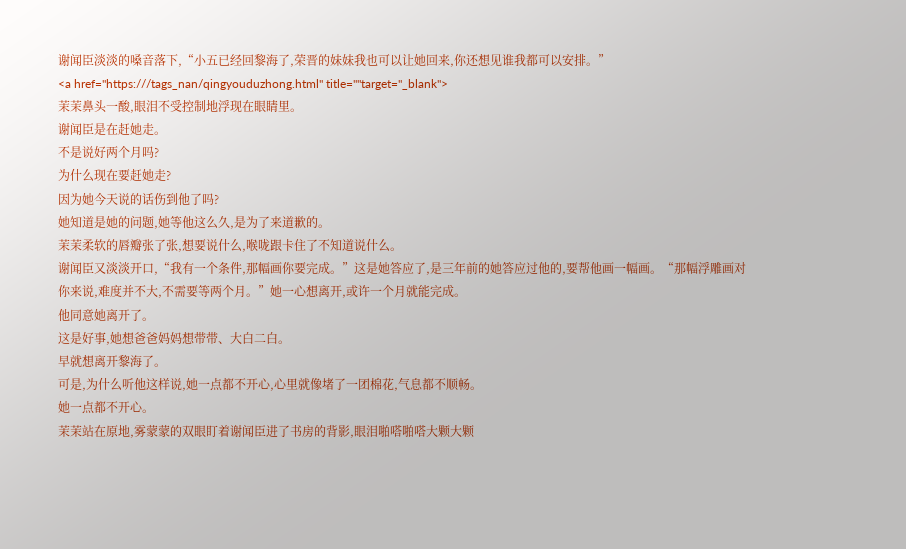谢闻臣淡淡的嗓音落下,“小五已经回黎海了,荣晋的妹妹我也可以让她回来,你还想见谁我都可以安排。”
<a href="https:///tags_nan/qingyouduzhong.html" title=""target="_blank">
茉茉鼻头一酸,眼泪不受控制地浮现在眼睛里。
谢闻臣是在赶她走。
不是说好两个月吗?
为什么现在要赶她走?
因为她今天说的话伤到他了吗?
她知道是她的问题,她等他这么久,是为了来道歉的。
茉茉柔软的唇瓣张了张,想要说什么,喉咙跟卡住了不知道说什么。
谢闻臣又淡淡开口,“我有一个条件,那幅画你要完成。”这是她答应了,是三年前的她答应过他的,要帮他画一幅画。“那幅浮雕画对你来说,难度并不大,不需要等两个月。”她一心想离开,或许一个月就能完成。
他同意她离开了。
这是好事,她想爸爸妈妈想带带、大白二白。
早就想离开黎海了。
可是,为什么听他这样说,她一点都不开心,心里就像堵了一团棉花,气息都不顺畅。
她一点都不开心。
茉茉站在原地,雾蒙蒙的双眼盯着谢闻臣进了书房的背影,眼泪啪嗒啪嗒大颗大颗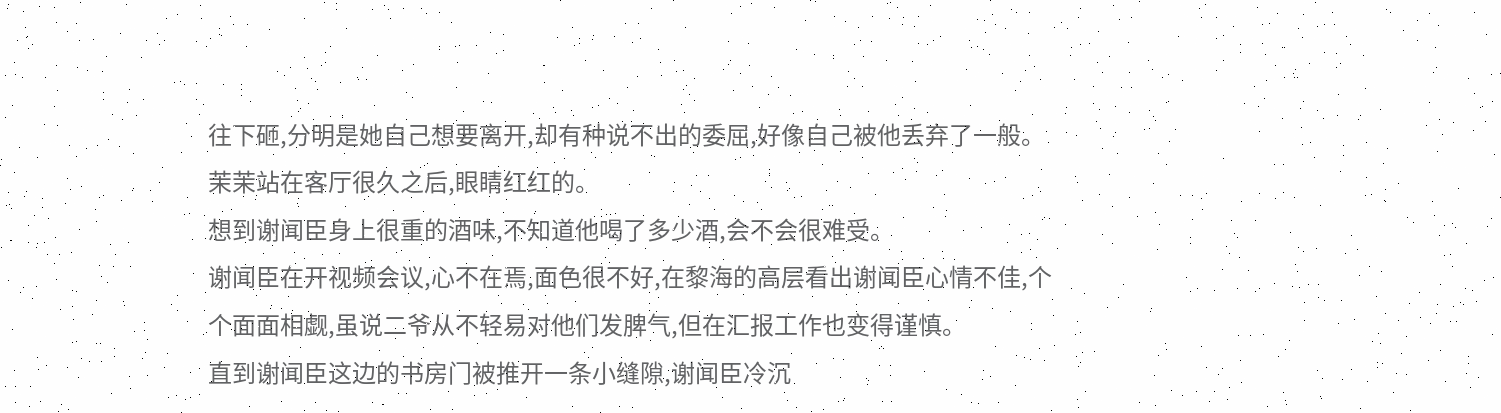往下砸,分明是她自己想要离开,却有种说不出的委屈,好像自己被他丢弃了一般。
茉茉站在客厅很久之后,眼睛红红的。
想到谢闻臣身上很重的酒味,不知道他喝了多少酒,会不会很难受。
谢闻臣在开视频会议,心不在焉,面色很不好,在黎海的高层看出谢闻臣心情不佳,个个面面相觑,虽说二爷从不轻易对他们发脾气,但在汇报工作也变得谨慎。
直到谢闻臣这边的书房门被推开一条小缝隙,谢闻臣冷沉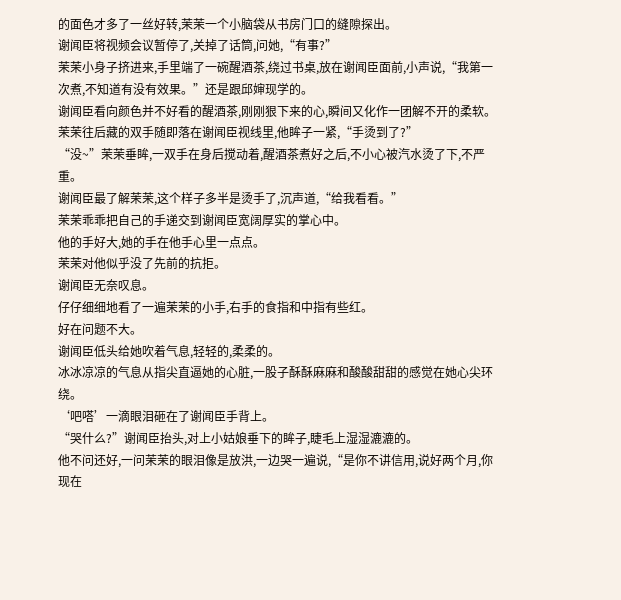的面色才多了一丝好转,茉茉一个小脑袋从书房门口的缝隙探出。
谢闻臣将视频会议暂停了,关掉了话筒,问她,“有事?”
茉茉小身子挤进来,手里端了一碗醒酒茶,绕过书桌,放在谢闻臣面前,小声说,“我第一次煮,不知道有没有效果。”还是跟邱婶现学的。
谢闻臣看向颜色并不好看的醒酒茶,刚刚狠下来的心,瞬间又化作一团解不开的柔软。
茉茉往后藏的双手随即落在谢闻臣视线里,他眸子一紧,“手烫到了?”
“没~”茉茉垂眸,一双手在身后搅动着,醒酒茶煮好之后,不小心被汽水烫了下,不严重。
谢闻臣最了解茉茉,这个样子多半是烫手了,沉声道,“给我看看。”
茉茉乖乖把自己的手递交到谢闻臣宽阔厚实的掌心中。
他的手好大,她的手在他手心里一点点。
茉茉对他似乎没了先前的抗拒。
谢闻臣无奈叹息。
仔仔细细地看了一遍茉茉的小手,右手的食指和中指有些红。
好在问题不大。
谢闻臣低头给她吹着气息,轻轻的,柔柔的。
冰冰凉凉的气息从指尖直逼她的心脏,一股子酥酥麻麻和酸酸甜甜的感觉在她心尖环绕。
‘吧嗒’一滴眼泪砸在了谢闻臣手背上。
“哭什么?”谢闻臣抬头,对上小姑娘垂下的眸子,睫毛上湿湿漉漉的。
他不问还好,一问茉茉的眼泪像是放洪,一边哭一遍说,“是你不讲信用,说好两个月,你现在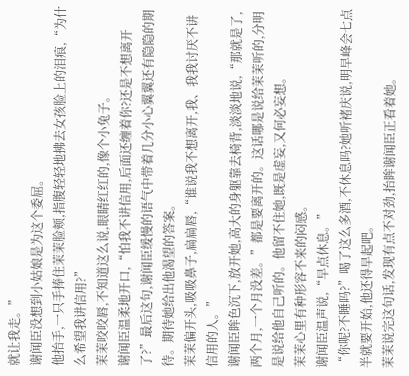就让我走。”
谢闻臣没想到小姑娘是为这个委屈。
他抬手,一只手捧住茉茉脸颊,指腹轻轻地拂去女孩脸上的泪痕,“为什么希望我讲信用?”
茉茉咬咬唇,不知道这么说,眼睛红红的,像个小兔子。
谢闻臣温柔地开口,“怕我不讲信用,后面还缠着你?还是不想离开了?”最后这句,谢闻臣缓慢的语气中带着几分小心翼翼还有隐隐的期待。期待她给出他渴望的答案。
茉茉偏开头,吸吸鼻子,扁扁唇,“谁说我不想离开,我、我我讨厌不讲信用的人。”
谢闻臣眸色沉下,放开她,高大的身躯靠去椅背,淡淡地说,“那就是了,两个月,一个月没差。”都是要离开的。这话哪是说给茉茉听的,分明是说给他自己听的。他留不住她,既是虚妄,又何必妄想。
茉茉心里有种形容不来的闷感。
谢闻臣温声说,“早点休息。”
“你呢?不睡吗?”喝了这么多酒,不休息吗?她听褚庆说,明早峰会七点半就要开始,他还得早起吧。
茉茉说完这句话,发现有点不对劲,抬眸谢闻臣正看着她。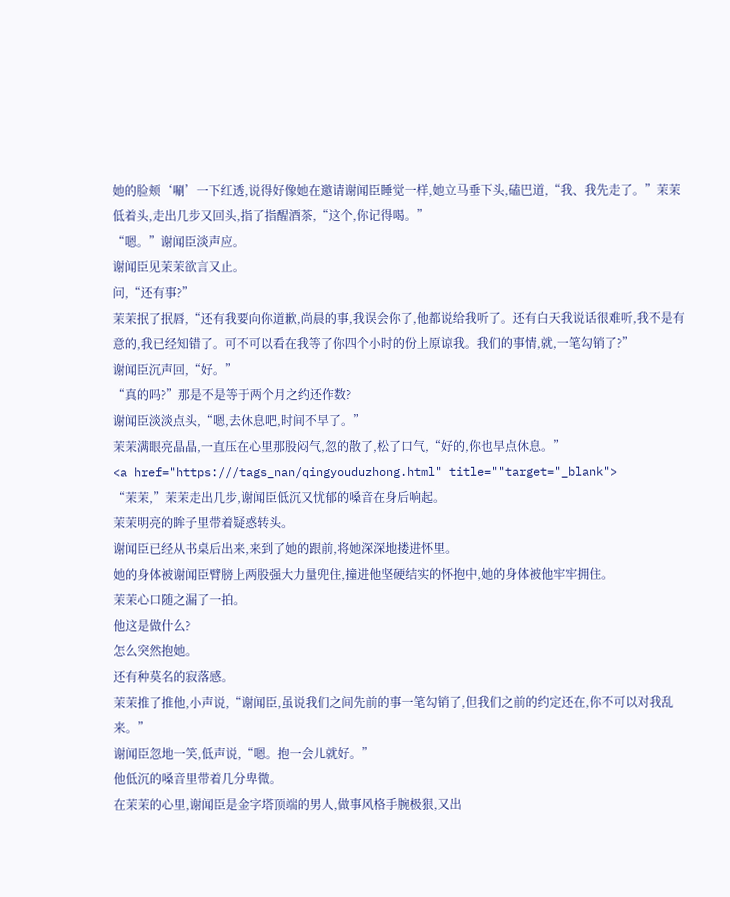她的脸颊‘唰’一下红透,说得好像她在邀请谢闻臣睡觉一样,她立马垂下头,磕巴道,“我、我先走了。”茉茉低着头,走出几步又回头,指了指醒酒茶,“这个,你记得喝。”
“嗯。”谢闻臣淡声应。
谢闻臣见茉茉欲言又止。
问,“还有事?”
茉茉抿了抿唇,“还有我要向你道歉,尚晨的事,我误会你了,他都说给我听了。还有白天我说话很难听,我不是有意的,我已经知错了。可不可以看在我等了你四个小时的份上原谅我。我们的事情,就,一笔勾销了?”
谢闻臣沉声回,“好。”
“真的吗?”那是不是等于两个月之约还作数?
谢闻臣淡淡点头,“嗯,去休息吧,时间不早了。”
茉茉满眼亮晶晶,一直压在心里那股闷气,忽的散了,松了口气,“好的,你也早点休息。”
<a href="https:///tags_nan/qingyouduzhong.html" title=""target="_blank">
“茉茉,”茉茉走出几步,谢闻臣低沉又忧郁的嗓音在身后响起。
茉茉明亮的眸子里带着疑惑转头。
谢闻臣已经从书桌后出来,来到了她的跟前,将她深深地搂进怀里。
她的身体被谢闻臣臂膀上两股强大力量兜住,撞进他坚硬结实的怀抱中,她的身体被他牢牢拥住。
茉茉心口随之漏了一拍。
他这是做什么?
怎么突然抱她。
还有种莫名的寂落感。
茉茉推了推他,小声说,“谢闻臣,虽说我们之间先前的事一笔勾销了,但我们之前的约定还在,你不可以对我乱来。”
谢闻臣忽地一笑,低声说,“嗯。抱一会儿就好。”
他低沉的嗓音里带着几分卑微。
在茉茉的心里,谢闻臣是金字塔顶端的男人,做事风格手腕极狠,又出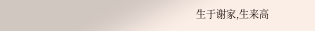生于谢家,生来高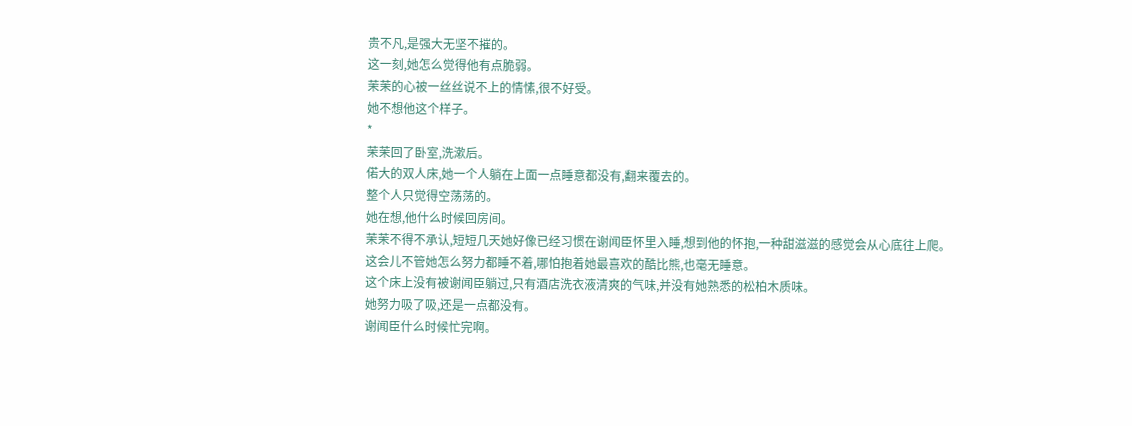贵不凡,是强大无坚不摧的。
这一刻,她怎么觉得他有点脆弱。
茉茉的心被一丝丝说不上的情愫,很不好受。
她不想他这个样子。
*
茉茉回了卧室,洗漱后。
偌大的双人床,她一个人躺在上面一点睡意都没有,翻来覆去的。
整个人只觉得空荡荡的。
她在想,他什么时候回房间。
茉茉不得不承认,短短几天她好像已经习惯在谢闻臣怀里入睡,想到他的怀抱,一种甜滋滋的感觉会从心底往上爬。
这会儿不管她怎么努力都睡不着,哪怕抱着她最喜欢的酷比熊,也毫无睡意。
这个床上没有被谢闻臣躺过,只有酒店洗衣液清爽的气味,并没有她熟悉的松柏木质味。
她努力吸了吸,还是一点都没有。
谢闻臣什么时候忙完啊。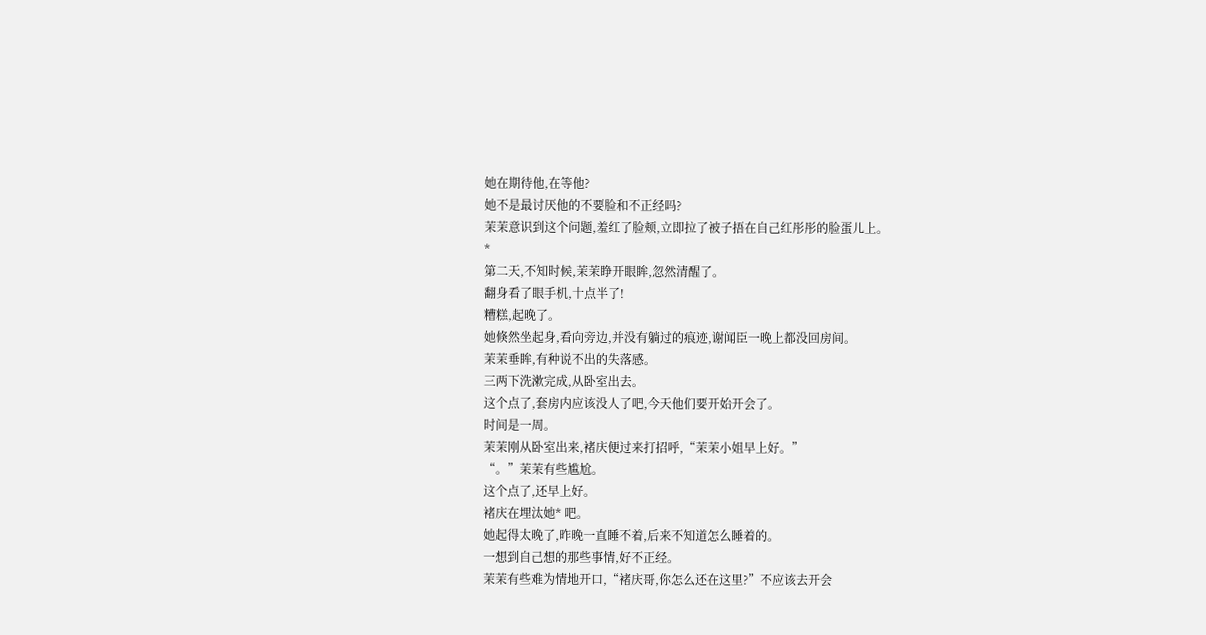她在期待他,在等他?
她不是最讨厌他的不要脸和不正经吗?
茉茉意识到这个问题,羞红了脸颊,立即拉了被子捂在自己红彤彤的脸蛋儿上。
*
第二天,不知时候,茉茉睁开眼眸,忽然清醒了。
翻身看了眼手机,十点半了!
糟糕,起晚了。
她倏然坐起身,看向旁边,并没有躺过的痕迹,谢闻臣一晚上都没回房间。
茉茉垂眸,有种说不出的失落感。
三两下洗漱完成,从卧室出去。
这个点了,套房内应该没人了吧,今天他们要开始开会了。
时间是一周。
茉茉刚从卧室出来,褚庆便过来打招呼,“茉茉小姐早上好。”
“。”茉茉有些尴尬。
这个点了,还早上好。
褚庆在埋汰她* 吧。
她起得太晚了,昨晚一直睡不着,后来不知道怎么睡着的。
一想到自己想的那些事情,好不正经。
茉茉有些难为情地开口,“褚庆哥,你怎么还在这里?”不应该去开会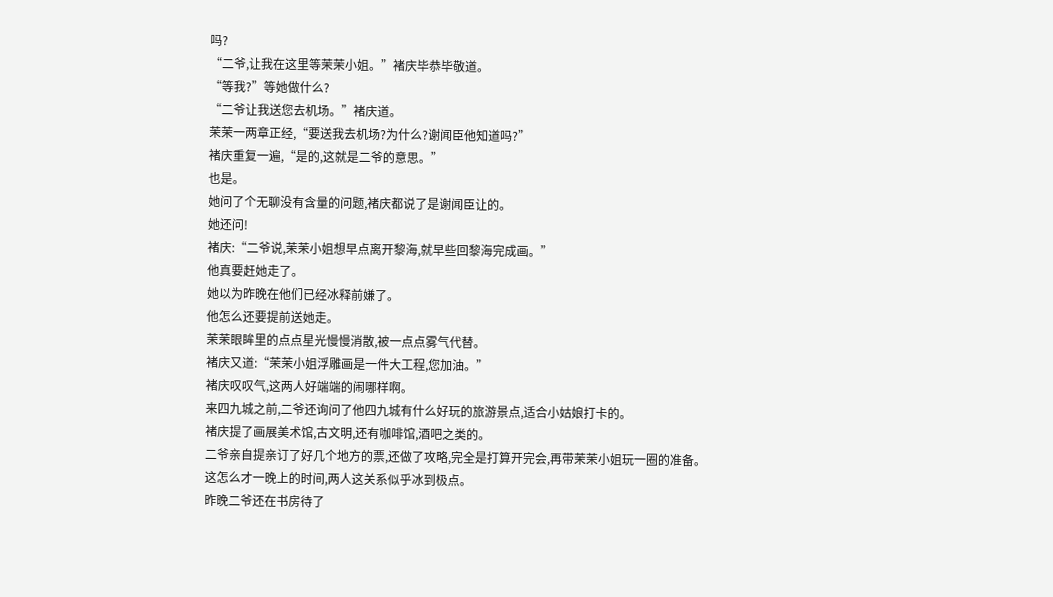吗?
“二爷,让我在这里等茉茉小姐。”褚庆毕恭毕敬道。
“等我?”等她做什么?
“二爷让我送您去机场。”褚庆道。
茉茉一两章正经,“要送我去机场?为什么?谢闻臣他知道吗?”
褚庆重复一遍,“是的,这就是二爷的意思。”
也是。
她问了个无聊没有含量的问题,褚庆都说了是谢闻臣让的。
她还问!
褚庆:“二爷说,茉茉小姐想早点离开黎海,就早些回黎海完成画。”
他真要赶她走了。
她以为昨晚在他们已经冰释前嫌了。
他怎么还要提前送她走。
茉茉眼眸里的点点星光慢慢消散,被一点点雾气代替。
褚庆又道:“茉茉小姐浮雕画是一件大工程,您加油。”
褚庆叹叹气,这两人好端端的闹哪样啊。
来四九城之前,二爷还询问了他四九城有什么好玩的旅游景点,适合小姑娘打卡的。
褚庆提了画展美术馆,古文明,还有咖啡馆,酒吧之类的。
二爷亲自提亲订了好几个地方的票,还做了攻略,完全是打算开完会,再带茉茉小姐玩一圈的准备。
这怎么才一晚上的时间,两人这关系似乎冰到极点。
昨晚二爷还在书房待了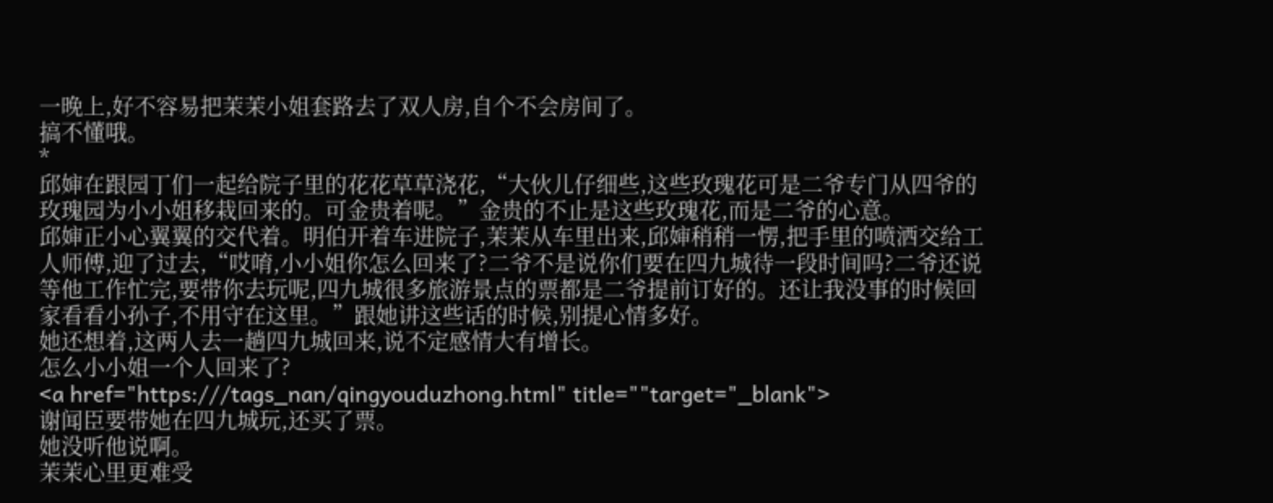一晚上,好不容易把茉茉小姐套路去了双人房,自个不会房间了。
搞不懂哦。
*
邱婶在跟园丁们一起给院子里的花花草草浇花,“大伙儿仔细些,这些玫瑰花可是二爷专门从四爷的玫瑰园为小小姐移栽回来的。可金贵着呢。”金贵的不止是这些玫瑰花,而是二爷的心意。
邱婶正小心翼翼的交代着。明伯开着车进院子,茉茉从车里出来,邱婶稍稍一愣,把手里的喷洒交给工人师傅,迎了过去,“哎唷,小小姐你怎么回来了?二爷不是说你们要在四九城待一段时间吗?二爷还说等他工作忙完,要带你去玩呢,四九城很多旅游景点的票都是二爷提前订好的。还让我没事的时候回家看看小孙子,不用守在这里。”跟她讲这些话的时候,别提心情多好。
她还想着,这两人去一趟四九城回来,说不定感情大有增长。
怎么小小姐一个人回来了?
<a href="https:///tags_nan/qingyouduzhong.html" title=""target="_blank">
谢闻臣要带她在四九城玩,还买了票。
她没听他说啊。
茉茉心里更难受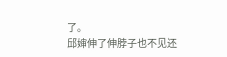了。
邱婶伸了伸脖子也不见还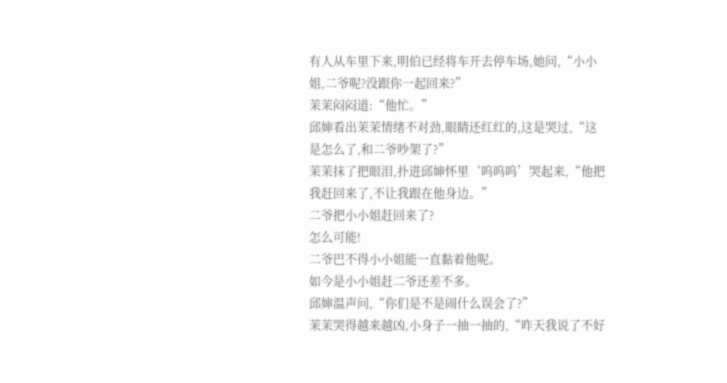有人从车里下来,明伯已经将车开去停车场,她问,“小小姐,二爷呢?没跟你一起回来?”
茉茉闷闷道:“他忙。”
邱婶看出茉茉情绪不对劲,眼睛还红红的,这是哭过,“这是怎么了,和二爷吵架了?”
茉茉抹了把眼泪,扑进邱婶怀里‘呜呜呜’哭起来,“他把我赶回来了,不让我跟在他身边。”
二爷把小小姐赶回来了?
怎么可能!
二爷巴不得小小姐能一直黏着他呢。
如今是小小姐赶二爷还差不多。
邱婶温声问,“你们是不是闹什么误会了?”
茉茉哭得越来越凶,小身子一抽一抽的,“昨天我说了不好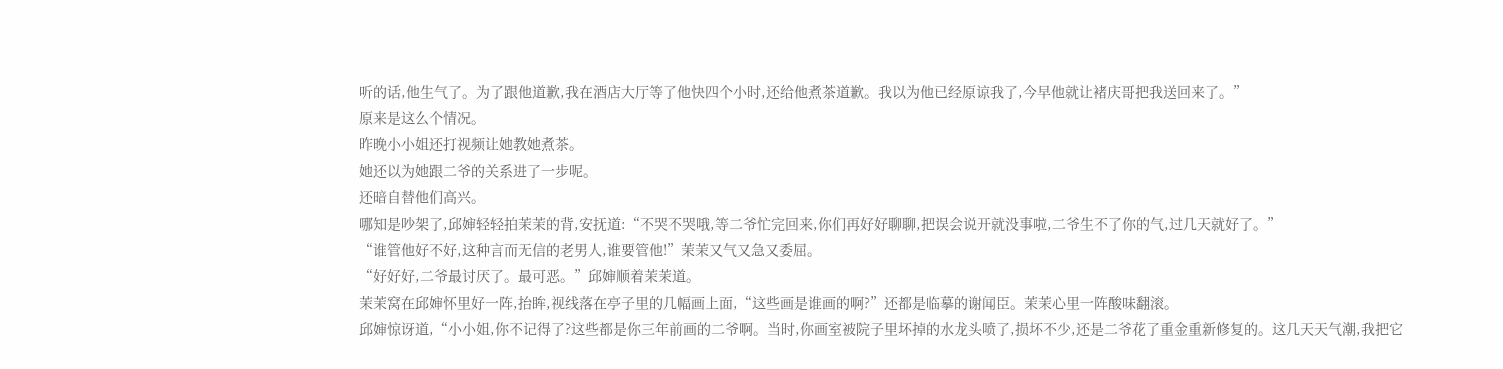听的话,他生气了。为了跟他道歉,我在酒店大厅等了他快四个小时,还给他煮茶道歉。我以为他已经原谅我了,今早他就让褚庆哥把我送回来了。”
原来是这么个情况。
昨晚小小姐还打视频让她教她煮茶。
她还以为她跟二爷的关系进了一步呢。
还暗自替他们高兴。
哪知是吵架了,邱婶轻轻拍茉茉的背,安抚道:“不哭不哭哦,等二爷忙完回来,你们再好好聊聊,把误会说开就没事啦,二爷生不了你的气,过几天就好了。”
“谁管他好不好,这种言而无信的老男人,谁要管他!”茉茉又气又急又委屈。
“好好好,二爷最讨厌了。最可恶。”邱婶顺着茉茉道。
茉茉窝在邱婶怀里好一阵,抬眸,视线落在亭子里的几幅画上面,“这些画是谁画的啊?”还都是临摹的谢闻臣。茉茉心里一阵酸味翻滚。
邱婶惊讶道,“小小姐,你不记得了?这些都是你三年前画的二爷啊。当时,你画室被院子里坏掉的水龙头喷了,损坏不少,还是二爷花了重金重新修复的。这几天天气潮,我把它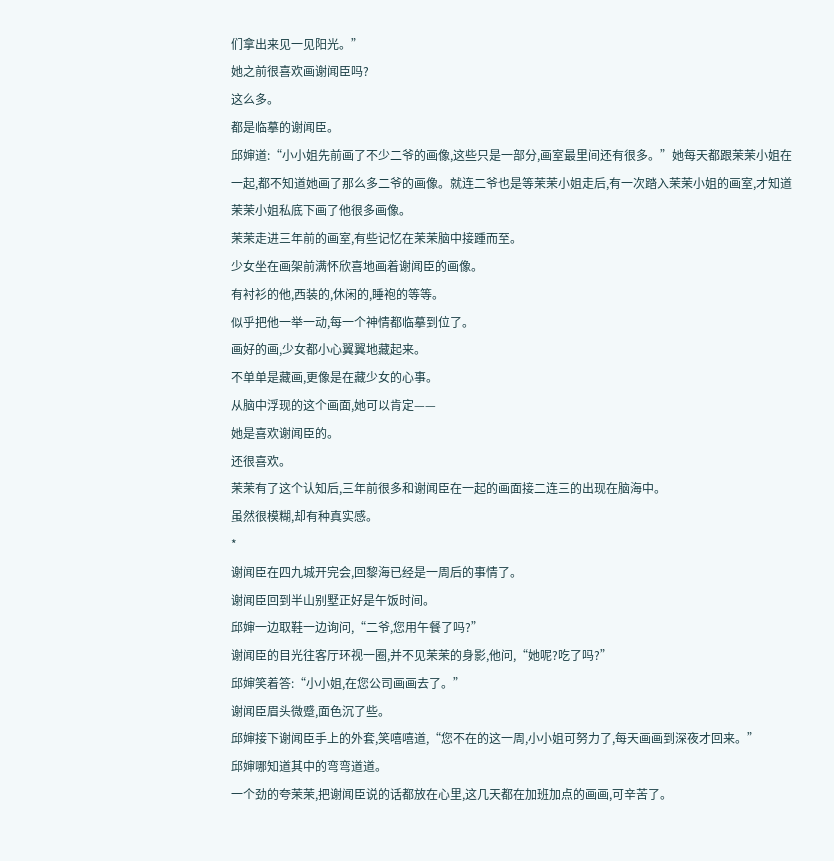们拿出来见一见阳光。”
她之前很喜欢画谢闻臣吗?
这么多。
都是临摹的谢闻臣。
邱婶道:“小小姐先前画了不少二爷的画像,这些只是一部分,画室最里间还有很多。”她每天都跟茉茉小姐在一起,都不知道她画了那么多二爷的画像。就连二爷也是等茉茉小姐走后,有一次踏入茉茉小姐的画室,才知道茉茉小姐私底下画了他很多画像。
茉茉走进三年前的画室,有些记忆在茉茉脑中接踵而至。
少女坐在画架前满怀欣喜地画着谢闻臣的画像。
有衬衫的他,西装的,休闲的,睡袍的等等。
似乎把他一举一动,每一个神情都临摹到位了。
画好的画,少女都小心翼翼地藏起来。
不单单是藏画,更像是在藏少女的心事。
从脑中浮现的这个画面,她可以肯定——
她是喜欢谢闻臣的。
还很喜欢。
茉茉有了这个认知后,三年前很多和谢闻臣在一起的画面接二连三的出现在脑海中。
虽然很模糊,却有种真实感。
*
谢闻臣在四九城开完会,回黎海已经是一周后的事情了。
谢闻臣回到半山别墅正好是午饭时间。
邱婶一边取鞋一边询问,“二爷,您用午餐了吗?”
谢闻臣的目光往客厅环视一圈,并不见茉茉的身影,他问,“她呢?吃了吗?”
邱婶笑着答:“小小姐,在您公司画画去了。”
谢闻臣眉头微蹙,面色沉了些。
邱婶接下谢闻臣手上的外套,笑嘻嘻道,“您不在的这一周,小小姐可努力了,每天画画到深夜才回来。”
邱婶哪知道其中的弯弯道道。
一个劲的夸茉茉,把谢闻臣说的话都放在心里,这几天都在加班加点的画画,可辛苦了。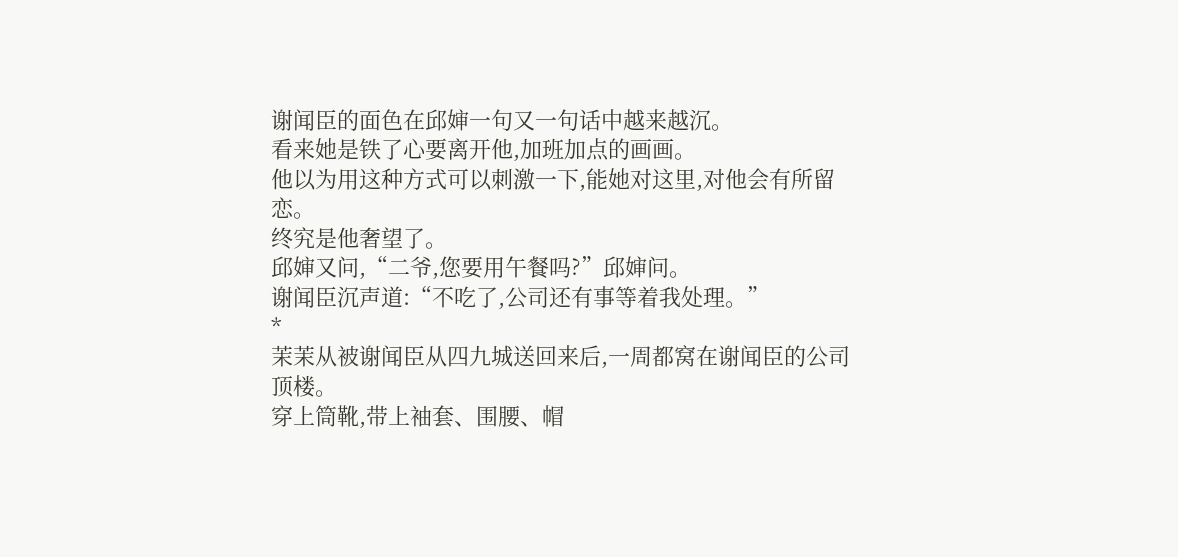谢闻臣的面色在邱婶一句又一句话中越来越沉。
看来她是铁了心要离开他,加班加点的画画。
他以为用这种方式可以刺激一下,能她对这里,对他会有所留恋。
终究是他奢望了。
邱婶又问,“二爷,您要用午餐吗?”邱婶问。
谢闻臣沉声道:“不吃了,公司还有事等着我处理。”
*
茉茉从被谢闻臣从四九城送回来后,一周都窝在谢闻臣的公司顶楼。
穿上筒靴,带上袖套、围腰、帽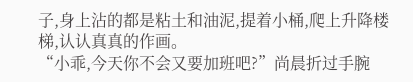子,身上沾的都是粘土和油泥,提着小桶,爬上升降楼梯,认认真真的作画。
“小乖,今天你不会又要加班吧?”尚晨折过手腕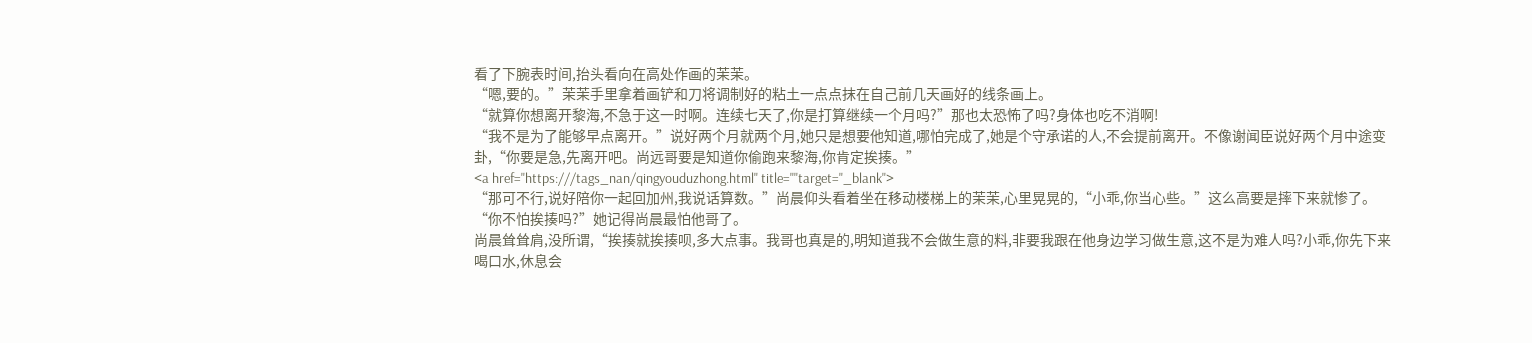看了下腕表时间,抬头看向在高处作画的茉茉。
“嗯,要的。”茉茉手里拿着画铲和刀将调制好的粘土一点点抹在自己前几天画好的线条画上。
“就算你想离开黎海,不急于这一时啊。连续七天了,你是打算继续一个月吗?”那也太恐怖了吗?身体也吃不消啊!
“我不是为了能够早点离开。”说好两个月就两个月,她只是想要他知道,哪怕完成了,她是个守承诺的人,不会提前离开。不像谢闻臣说好两个月中途变卦,“你要是急,先离开吧。尚远哥要是知道你偷跑来黎海,你肯定挨揍。”
<a href="https:///tags_nan/qingyouduzhong.html" title=""target="_blank">
“那可不行,说好陪你一起回加州,我说话算数。”尚晨仰头看着坐在移动楼梯上的茉茉,心里晃晃的,“小乖,你当心些。”这么高要是摔下来就惨了。
“你不怕挨揍吗?”她记得尚晨最怕他哥了。
尚晨耸耸肩,没所谓,“挨揍就挨揍呗,多大点事。我哥也真是的,明知道我不会做生意的料,非要我跟在他身边学习做生意,这不是为难人吗?小乖,你先下来喝口水,休息会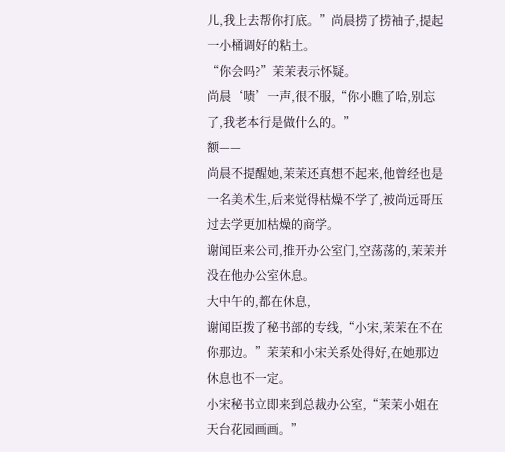儿,我上去帮你打底。”尚晨捞了捞袖子,提起一小桶调好的粘土。
“你会吗?”茉茉表示怀疑。
尚晨‘啧’一声,很不服,“你小瞧了哈,别忘了,我老本行是做什么的。”
额——
尚晨不提醒她,茉茉还真想不起来,他曾经也是一名美术生,后来觉得枯燥不学了,被尚远哥压过去学更加枯燥的商学。
谢闻臣来公司,推开办公室门,空荡荡的,茉茉并没在他办公室休息。
大中午的,都在休息,
谢闻臣拨了秘书部的专线,“小宋,茉茉在不在你那边。”茉茉和小宋关系处得好,在她那边休息也不一定。
小宋秘书立即来到总裁办公室,“茉茉小姐在天台花园画画。”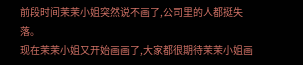前段时间茉茉小姐突然说不画了,公司里的人都挺失落。
现在茉茉小姐又开始画画了,大家都很期待茉茉小姐画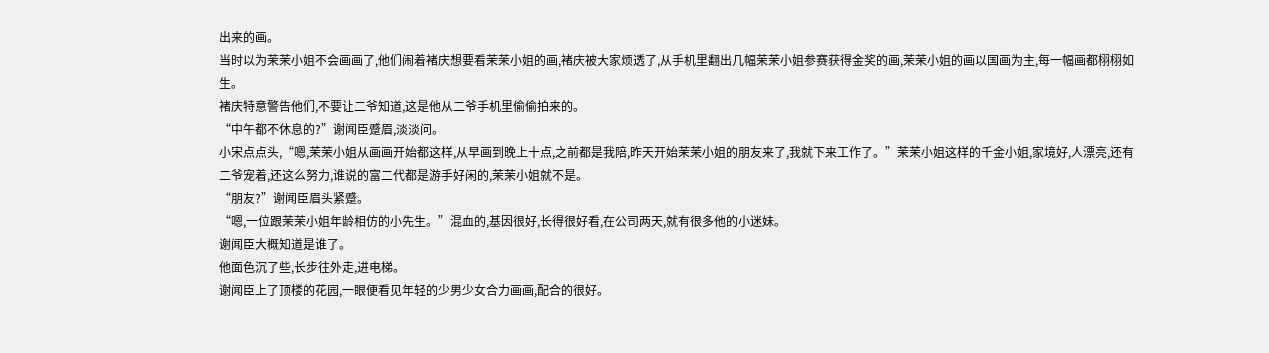出来的画。
当时以为茉茉小姐不会画画了,他们闹着褚庆想要看茉茉小姐的画,褚庆被大家烦透了,从手机里翻出几幅茉茉小姐参赛获得金奖的画,茉茉小姐的画以国画为主,每一幅画都栩栩如生。
褚庆特意警告他们,不要让二爷知道,这是他从二爷手机里偷偷拍来的。
“中午都不休息的?”谢闻臣蹙眉,淡淡问。
小宋点点头,“嗯,茉茉小姐从画画开始都这样,从早画到晚上十点,之前都是我陪,昨天开始茉茉小姐的朋友来了,我就下来工作了。”茉茉小姐这样的千金小姐,家境好,人漂亮,还有二爷宠着,还这么努力,谁说的富二代都是游手好闲的,茉茉小姐就不是。
“朋友?”谢闻臣眉头紧蹙。
“嗯,一位跟茉茉小姐年龄相仿的小先生。”混血的,基因很好,长得很好看,在公司两天,就有很多他的小迷妹。
谢闻臣大概知道是谁了。
他面色沉了些,长步往外走,进电梯。
谢闻臣上了顶楼的花园,一眼便看见年轻的少男少女合力画画,配合的很好。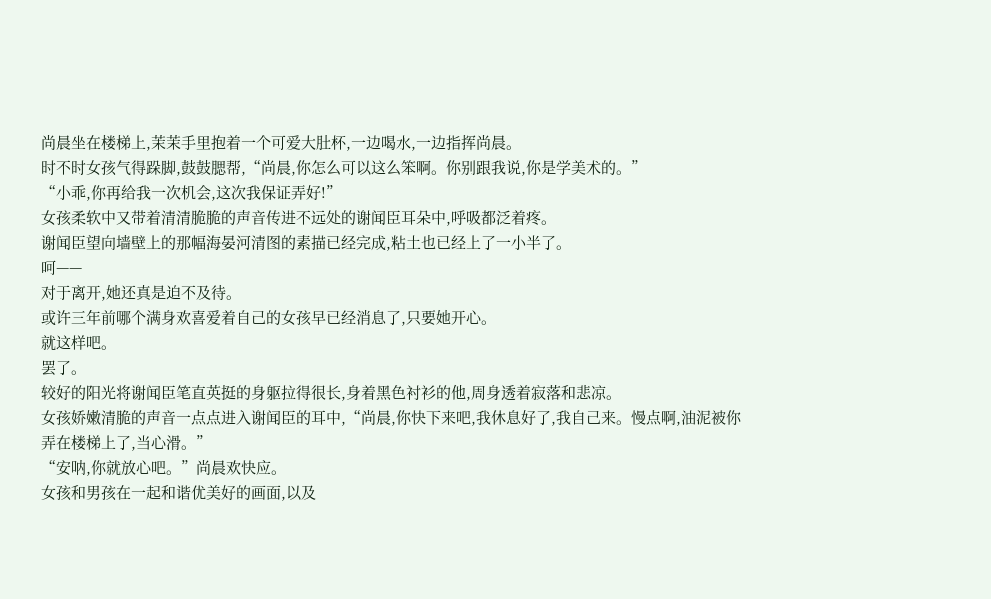尚晨坐在楼梯上,茉茉手里抱着一个可爱大肚杯,一边喝水,一边指挥尚晨。
时不时女孩气得跺脚,鼓鼓腮帮,“尚晨,你怎么可以这么笨啊。你别跟我说,你是学美术的。”
“小乖,你再给我一次机会,这次我保证弄好!”
女孩柔软中又带着清清脆脆的声音传进不远处的谢闻臣耳朵中,呼吸都泛着疼。
谢闻臣望向墙壁上的那幅海晏河清图的素描已经完成,粘土也已经上了一小半了。
呵——
对于离开,她还真是迫不及待。
或许三年前哪个满身欢喜爱着自己的女孩早已经消息了,只要她开心。
就这样吧。
罢了。
较好的阳光将谢闻臣笔直英挺的身躯拉得很长,身着黑色衬衫的他,周身透着寂落和悲凉。
女孩娇嫩清脆的声音一点点进入谢闻臣的耳中,“尚晨,你快下来吧,我休息好了,我自己来。慢点啊,油泥被你弄在楼梯上了,当心滑。”
“安呐,你就放心吧。”尚晨欢快应。
女孩和男孩在一起和谐优美好的画面,以及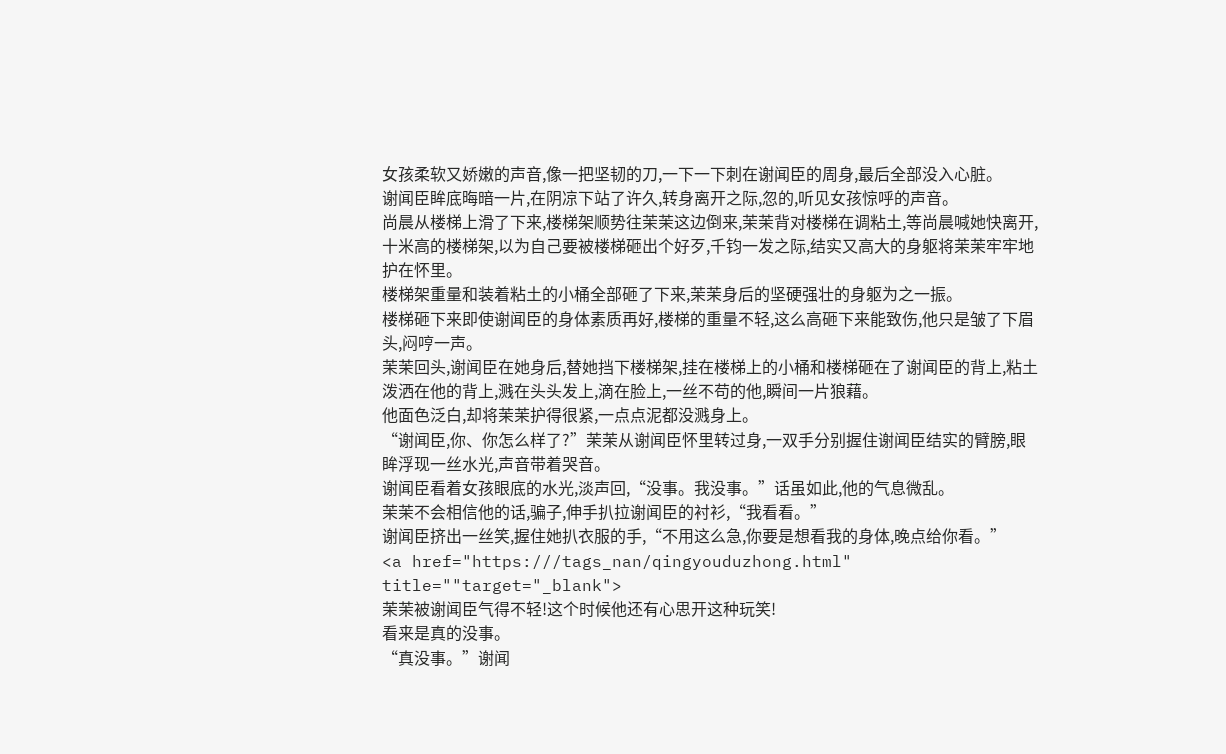女孩柔软又娇嫩的声音,像一把坚韧的刀,一下一下刺在谢闻臣的周身,最后全部没入心脏。
谢闻臣眸底晦暗一片,在阴凉下站了许久,转身离开之际,忽的,听见女孩惊呼的声音。
尚晨从楼梯上滑了下来,楼梯架顺势往茉茉这边倒来,茉茉背对楼梯在调粘土,等尚晨喊她快离开,十米高的楼梯架,以为自己要被楼梯砸出个好歹,千钧一发之际,结实又高大的身躯将茉茉牢牢地护在怀里。
楼梯架重量和装着粘土的小桶全部砸了下来,茉茉身后的坚硬强壮的身躯为之一振。
楼梯砸下来即使谢闻臣的身体素质再好,楼梯的重量不轻,这么高砸下来能致伤,他只是皱了下眉头,闷哼一声。
茉茉回头,谢闻臣在她身后,替她挡下楼梯架,挂在楼梯上的小桶和楼梯砸在了谢闻臣的背上,粘土泼洒在他的背上,溅在头头发上,滴在脸上,一丝不苟的他,瞬间一片狼藉。
他面色泛白,却将茉茉护得很紧,一点点泥都没溅身上。
“谢闻臣,你、你怎么样了?”茉茉从谢闻臣怀里转过身,一双手分别握住谢闻臣结实的臂膀,眼眸浮现一丝水光,声音带着哭音。
谢闻臣看着女孩眼底的水光,淡声回,“没事。我没事。”话虽如此,他的气息微乱。
茉茉不会相信他的话,骗子,伸手扒拉谢闻臣的衬衫,“我看看。”
谢闻臣挤出一丝笑,握住她扒衣服的手,“不用这么急,你要是想看我的身体,晚点给你看。”
<a href="https:///tags_nan/qingyouduzhong.html" title=""target="_blank">
茉茉被谢闻臣气得不轻!这个时候他还有心思开这种玩笑!
看来是真的没事。
“真没事。”谢闻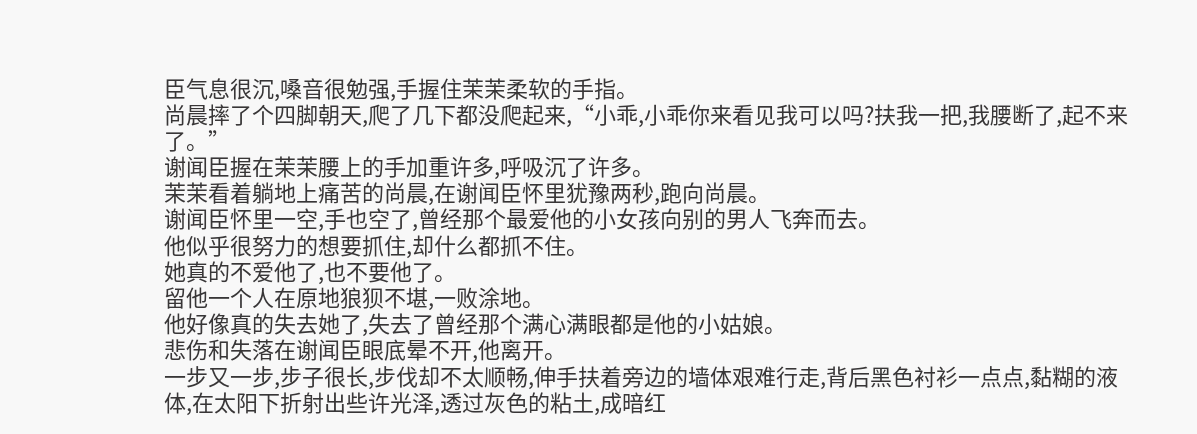臣气息很沉,嗓音很勉强,手握住茉茉柔软的手指。
尚晨摔了个四脚朝天,爬了几下都没爬起来,“小乖,小乖你来看见我可以吗?扶我一把,我腰断了,起不来了。”
谢闻臣握在茉茉腰上的手加重许多,呼吸沉了许多。
茉茉看着躺地上痛苦的尚晨,在谢闻臣怀里犹豫两秒,跑向尚晨。
谢闻臣怀里一空,手也空了,曾经那个最爱他的小女孩向别的男人飞奔而去。
他似乎很努力的想要抓住,却什么都抓不住。
她真的不爱他了,也不要他了。
留他一个人在原地狼狈不堪,一败涂地。
他好像真的失去她了,失去了曾经那个满心满眼都是他的小姑娘。
悲伤和失落在谢闻臣眼底晕不开,他离开。
一步又一步,步子很长,步伐却不太顺畅,伸手扶着旁边的墙体艰难行走,背后黑色衬衫一点点,黏糊的液体,在太阳下折射出些许光泽,透过灰色的粘土,成暗红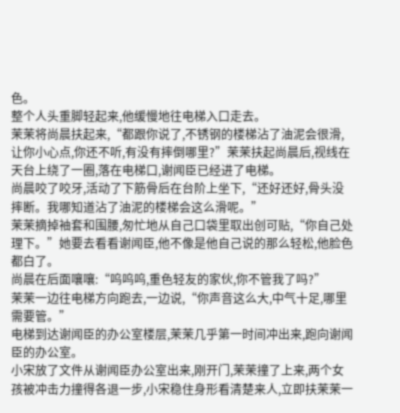色。
整个人头重脚轻起来,他缓慢地往电梯入口走去。
茉茉将尚晨扶起来,“都跟你说了,不锈钢的楼梯沾了油泥会很滑,让你小心点,你还不听,有没有摔倒哪里?”茉茉扶起尚晨后,视线在天台上绕了一圈,落在电梯口,谢闻臣已经进了电梯。
尚晨咬了咬牙,活动了下筋骨后在台阶上坐下,“还好还好,骨头没摔断。我哪知道沾了油泥的楼梯会这么滑呢。”
茉茉摘掉袖套和围腰,匆忙地从自己口袋里取出创可贴,“你自己处理下。”她要去看看谢闻臣,他不像是他自己说的那么轻松,他脸色都白了。
尚晨在后面嚷嚷:“呜呜呜,重色轻友的家伙,你不管我了吗?”
茉茉一边往电梯方向跑去,一边说,“你声音这么大,中气十足,哪里需要管。”
电梯到达谢闻臣的办公室楼层,茉茉几乎第一时间冲出来,跑向谢闻臣的办公室。
小宋放了文件从谢闻臣办公室出来,刚开门,茉茉撞了上来,两个女孩被冲击力撞得各退一步,小宋稳住身形看清楚来人,立即扶茉茉一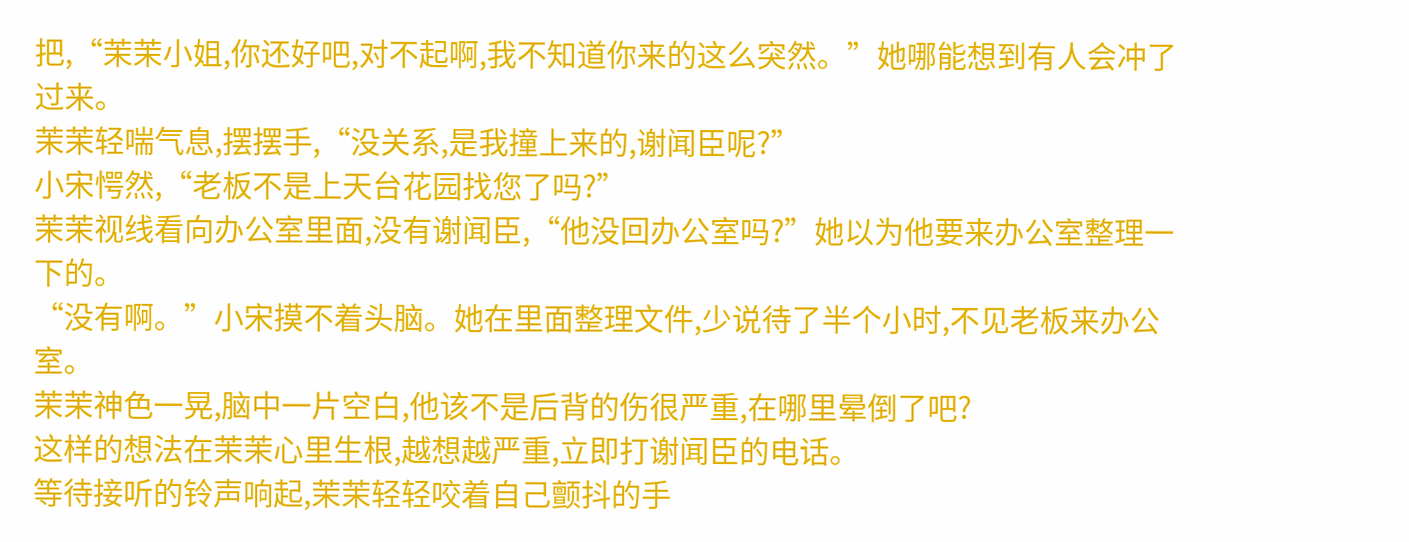把,“茉茉小姐,你还好吧,对不起啊,我不知道你来的这么突然。”她哪能想到有人会冲了过来。
茉茉轻喘气息,摆摆手,“没关系,是我撞上来的,谢闻臣呢?”
小宋愕然,“老板不是上天台花园找您了吗?”
茉茉视线看向办公室里面,没有谢闻臣,“他没回办公室吗?”她以为他要来办公室整理一下的。
“没有啊。”小宋摸不着头脑。她在里面整理文件,少说待了半个小时,不见老板来办公室。
茉茉神色一晃,脑中一片空白,他该不是后背的伤很严重,在哪里晕倒了吧?
这样的想法在茉茉心里生根,越想越严重,立即打谢闻臣的电话。
等待接听的铃声响起,茉茉轻轻咬着自己颤抖的手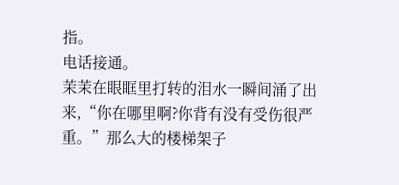指。
电话接通。
茉茉在眼眶里打转的泪水一瞬间涌了出来,“你在哪里啊?你背有没有受伤很严重。”那么大的楼梯架子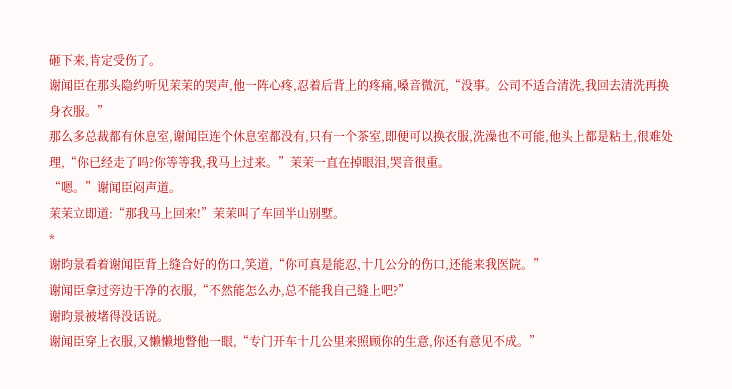砸下来,肯定受伤了。
谢闻臣在那头隐约听见茉茉的哭声,他一阵心疼,忍着后背上的疼痛,嗓音微沉,“没事。公司不适合清洗,我回去清洗再换身衣服。”
那么多总裁都有休息室,谢闻臣连个休息室都没有,只有一个茶室,即便可以换衣服,洗澡也不可能,他头上都是粘土,很难处理,“你已经走了吗?你等等我,我马上过来。”茉茉一直在掉眼泪,哭音很重。
“嗯。”谢闻臣闷声道。
茉茉立即道:“那我马上回来!”茉茉叫了车回半山别墅。
*
谢昀景看着谢闻臣背上缝合好的伤口,笑道,“你可真是能忍,十几公分的伤口,还能来我医院。”
谢闻臣拿过旁边干净的衣服,“不然能怎么办,总不能我自己缝上吧?”
谢昀景被堵得没话说。
谢闻臣穿上衣服,又懒懒地瞥他一眼,“专门开车十几公里来照顾你的生意,你还有意见不成。”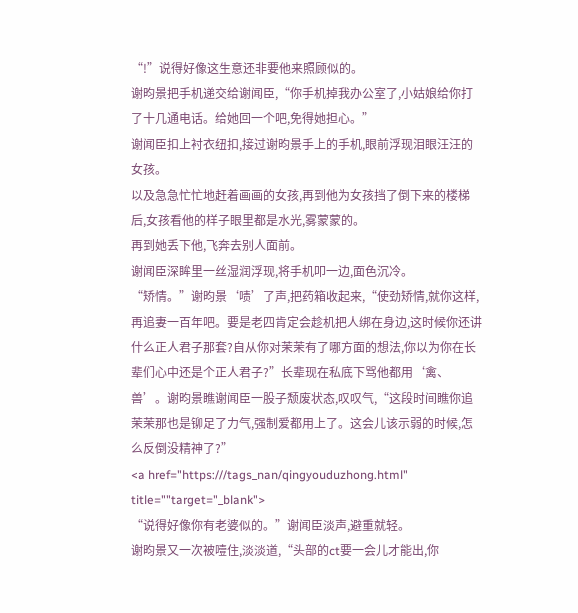“!”说得好像这生意还非要他来照顾似的。
谢昀景把手机递交给谢闻臣,“你手机掉我办公室了,小姑娘给你打了十几通电话。给她回一个吧,免得她担心。”
谢闻臣扣上衬衣纽扣,接过谢昀景手上的手机,眼前浮现泪眼汪汪的女孩。
以及急急忙忙地赶着画画的女孩,再到他为女孩挡了倒下来的楼梯后,女孩看他的样子眼里都是水光,雾蒙蒙的。
再到她丢下他,飞奔去别人面前。
谢闻臣深眸里一丝湿润浮现,将手机叩一边,面色沉冷。
“矫情。”谢昀景‘啧’了声,把药箱收起来,“使劲矫情,就你这样,再追妻一百年吧。要是老四肯定会趁机把人绑在身边,这时候你还讲什么正人君子那套?自从你对茉茉有了哪方面的想法,你以为你在长辈们心中还是个正人君子?”长辈现在私底下骂他都用‘禽、兽’。谢昀景瞧谢闻臣一股子颓废状态,叹叹气,“这段时间瞧你追茉茉那也是铆足了力气,强制爱都用上了。这会儿该示弱的时候,怎么反倒没精神了?”
<a href="https:///tags_nan/qingyouduzhong.html" title=""target="_blank">
“说得好像你有老婆似的。”谢闻臣淡声,避重就轻。
谢昀景又一次被噎住,淡淡道,“头部的ct要一会儿才能出,你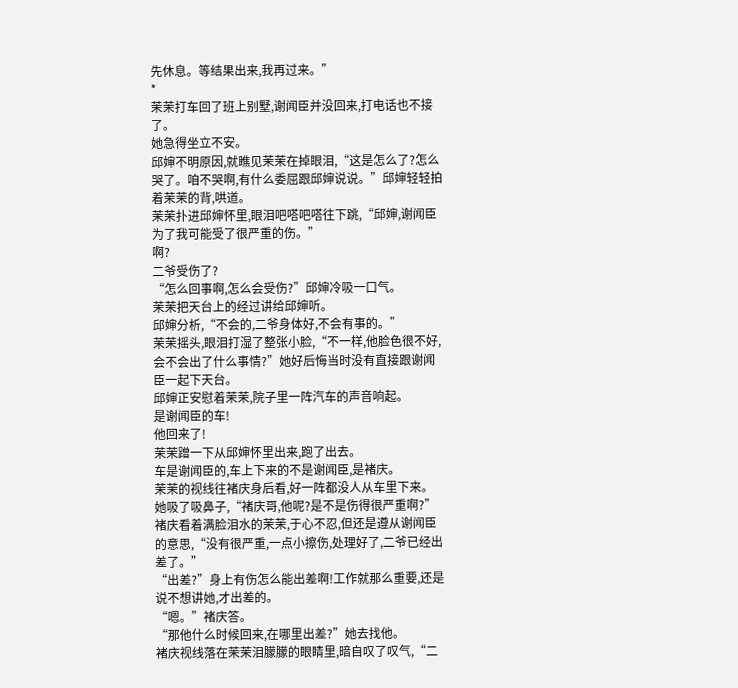先休息。等结果出来,我再过来。”
*
茉茉打车回了班上别墅,谢闻臣并没回来,打电话也不接了。
她急得坐立不安。
邱婶不明原因,就瞧见茉茉在掉眼泪,“这是怎么了?怎么哭了。咱不哭啊,有什么委屈跟邱婶说说。”邱婶轻轻拍着茉茉的背,哄道。
茉茉扑进邱婶怀里,眼泪吧嗒吧嗒往下跳,“邱婶,谢闻臣为了我可能受了很严重的伤。”
啊?
二爷受伤了?
“怎么回事啊,怎么会受伤?”邱婶冷吸一口气。
茉茉把天台上的经过讲给邱婶听。
邱婶分析,“不会的,二爷身体好,不会有事的。”
茉茉摇头,眼泪打湿了整张小脸,“不一样,他脸色很不好,会不会出了什么事情?”她好后悔当时没有直接跟谢闻臣一起下天台。
邱婶正安慰着茉茉,院子里一阵汽车的声音响起。
是谢闻臣的车!
他回来了!
茉茉蹭一下从邱婶怀里出来,跑了出去。
车是谢闻臣的,车上下来的不是谢闻臣,是褚庆。
茉茉的视线往褚庆身后看,好一阵都没人从车里下来。
她吸了吸鼻子,“褚庆哥,他呢?是不是伤得很严重啊?”
褚庆看着满脸泪水的茉茉,于心不忍,但还是遵从谢闻臣的意思,“没有很严重,一点小擦伤,处理好了,二爷已经出差了。”
“出差?”身上有伤怎么能出差啊!工作就那么重要,还是说不想讲她,才出差的。
“嗯。”褚庆答。
“那他什么时候回来,在哪里出差?”她去找他。
褚庆视线落在茉茉泪朦朦的眼睛里,暗自叹了叹气,“二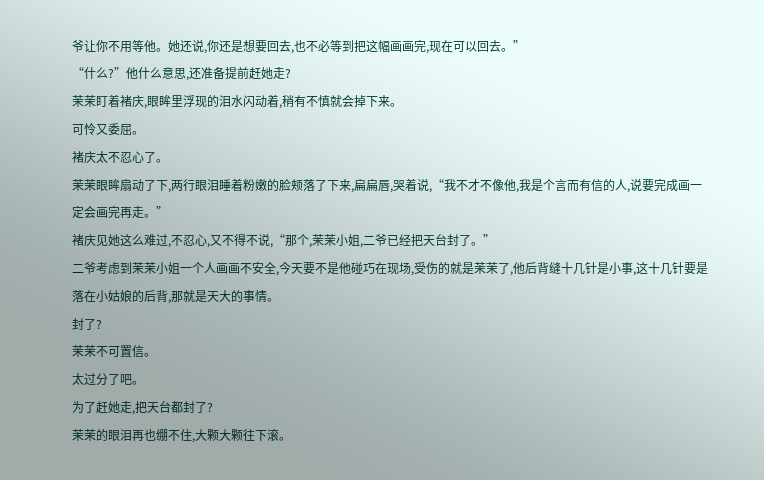爷让你不用等他。她还说,你还是想要回去,也不必等到把这幅画画完,现在可以回去。”
“什么?”他什么意思,还准备提前赶她走?
茉茉盯着褚庆,眼眸里浮现的泪水闪动着,稍有不慎就会掉下来。
可怜又委屈。
褚庆太不忍心了。
茉茉眼眸扇动了下,两行眼泪睡着粉嫩的脸颊落了下来,扁扁唇,哭着说,“我不才不像他,我是个言而有信的人,说要完成画一定会画完再走。”
褚庆见她这么难过,不忍心,又不得不说,“那个,茉茉小姐,二爷已经把天台封了。”
二爷考虑到茉茉小姐一个人画画不安全,今天要不是他碰巧在现场,受伤的就是茉茉了,他后背缝十几针是小事,这十几针要是落在小姑娘的后背,那就是天大的事情。
封了?
茉茉不可置信。
太过分了吧。
为了赶她走,把天台都封了?
茉茉的眼泪再也绷不住,大颗大颗往下滚。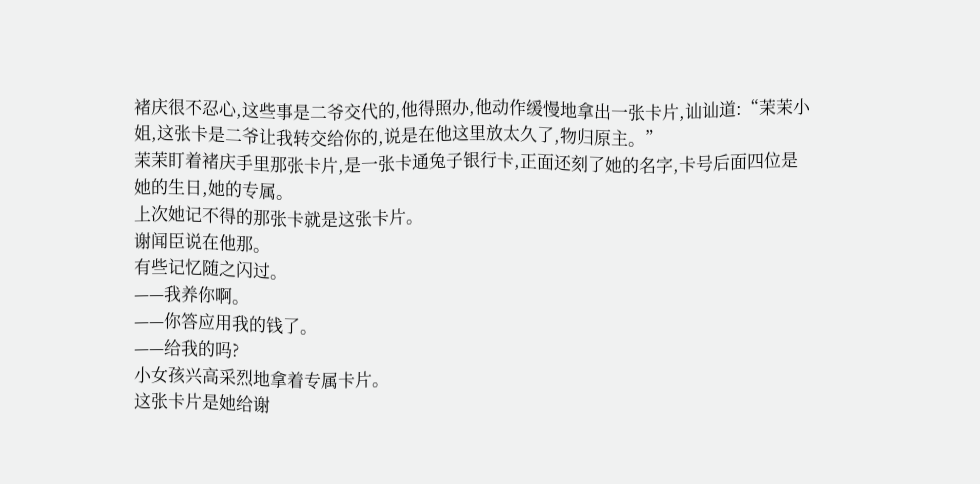褚庆很不忍心,这些事是二爷交代的,他得照办,他动作缓慢地拿出一张卡片,讪讪道:“茉茉小姐,这张卡是二爷让我转交给你的,说是在他这里放太久了,物归原主。”
茉茉盯着褚庆手里那张卡片,是一张卡通兔子银行卡,正面还刻了她的名字,卡号后面四位是她的生日,她的专属。
上次她记不得的那张卡就是这张卡片。
谢闻臣说在他那。
有些记忆随之闪过。
——我养你啊。
——你答应用我的钱了。
——给我的吗?
小女孩兴高采烈地拿着专属卡片。
这张卡片是她给谢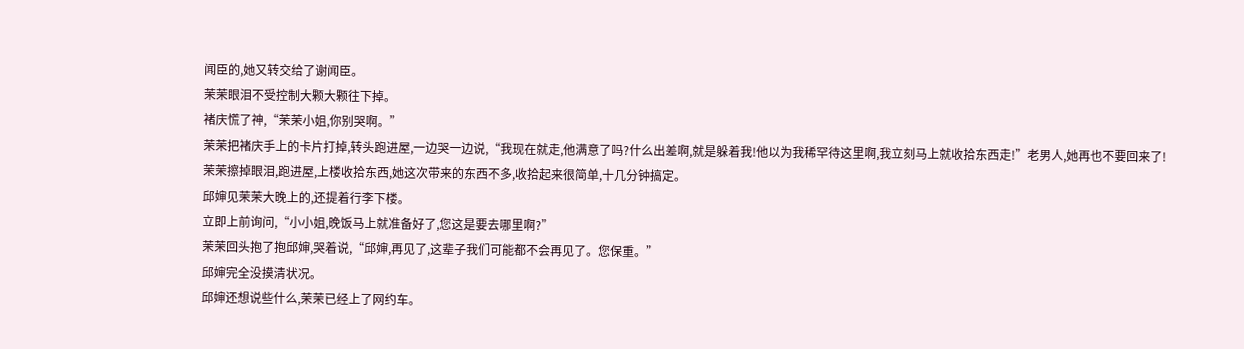闻臣的,她又转交给了谢闻臣。
茉茉眼泪不受控制大颗大颗往下掉。
褚庆慌了神,“茉茉小姐,你别哭啊。”
茉茉把褚庆手上的卡片打掉,转头跑进屋,一边哭一边说,“我现在就走,他满意了吗?什么出差啊,就是躲着我!他以为我稀罕待这里啊,我立刻马上就收拾东西走!”老男人,她再也不要回来了!
茉茉擦掉眼泪,跑进屋,上楼收拾东西,她这次带来的东西不多,收拾起来很简单,十几分钟搞定。
邱婶见茉茉大晚上的,还提着行李下楼。
立即上前询问,“小小姐,晚饭马上就准备好了,您这是要去哪里啊?”
茉茉回头抱了抱邱婶,哭着说,“邱婶,再见了,这辈子我们可能都不会再见了。您保重。”
邱婶完全没摸清状况。
邱婶还想说些什么,茉茉已经上了网约车。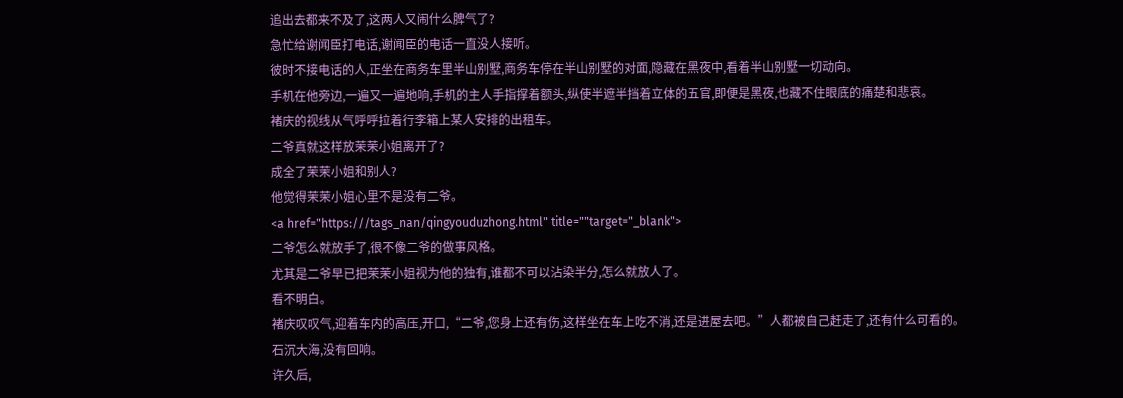追出去都来不及了,这两人又闹什么脾气了?
急忙给谢闻臣打电话,谢闻臣的电话一直没人接听。
彼时不接电话的人,正坐在商务车里半山别墅,商务车停在半山别墅的对面,隐藏在黑夜中,看着半山别墅一切动向。
手机在他旁边,一遍又一遍地响,手机的主人手指撑着额头,纵使半遮半挡着立体的五官,即便是黑夜,也藏不住眼底的痛楚和悲哀。
褚庆的视线从气呼呼拉着行李箱上某人安排的出租车。
二爷真就这样放茉茉小姐离开了?
成全了茉茉小姐和别人?
他觉得茉茉小姐心里不是没有二爷。
<a href="https:///tags_nan/qingyouduzhong.html" title=""target="_blank">
二爷怎么就放手了,很不像二爷的做事风格。
尤其是二爷早已把茉茉小姐视为他的独有,谁都不可以沾染半分,怎么就放人了。
看不明白。
褚庆叹叹气,迎着车内的高压,开口,“二爷,您身上还有伤,这样坐在车上吃不消,还是进屋去吧。”人都被自己赶走了,还有什么可看的。
石沉大海,没有回响。
许久后,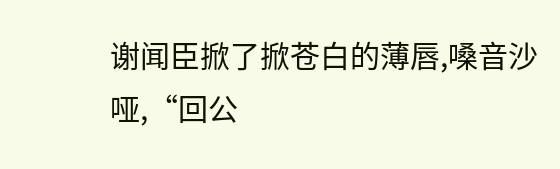谢闻臣掀了掀苍白的薄唇,嗓音沙哑,“回公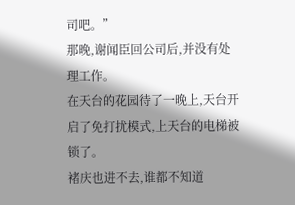司吧。”
那晚,谢闻臣回公司后,并没有处理工作。
在天台的花园待了一晚上,天台开启了免打扰模式,上天台的电梯被锁了。
褚庆也进不去,谁都不知道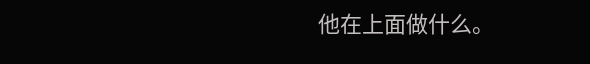他在上面做什么。